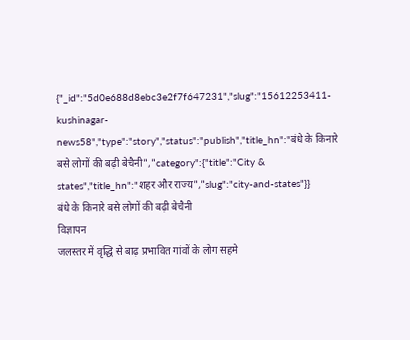{"_id":"5d0e688d8ebc3e2f7f647231","slug":"15612253411-kushinagar-news58","type":"story","status":"publish","title_hn":"बंधे के किनारे बसे लोगों की बढ़ी बेचैनी","category":{"title":"City & states","title_hn":"शहर और राज्य","slug":"city-and-states"}}
बंधे के किनारे बसे लोगों की बढ़ी बेचैनी
विज्ञापन
जलस्तर में वृद्धि से बाढ़ प्रभावित गांवों के लोग सहमे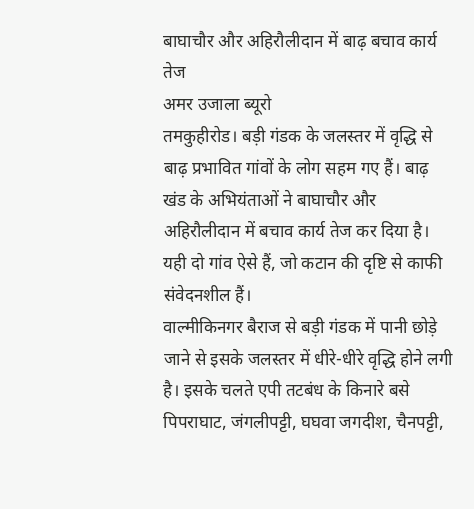बाघाचौर और अहिरौलीदान में बाढ़ बचाव कार्य तेज
अमर उजाला ब्यूरो
तमकुहीरोड। बड़ी गंडक के जलस्तर में वृद्धि से बाढ़ प्रभावित गांवों के लोग सहम गए हैं। बाढ़ खंड के अभियंताओं ने बाघाचौर और अहिरौलीदान में बचाव कार्य तेज कर दिया है। यही दो गांव ऐसे हैं, जो कटान की दृष्टि से काफी संवेदनशील हैं।
वाल्मीकिनगर बैराज से बड़ी गंडक में पानी छोड़े जाने से इसके जलस्तर में धीरे-धीरे वृद्धि होने लगी है। इसके चलते एपी तटबंध के किनारे बसे पिपराघाट, जंगलीपट्टी, घघवा जगदीश, चैनपट्टी,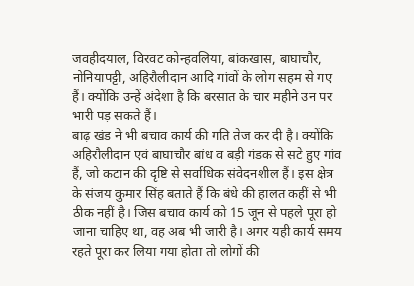जवहीदयाल, विरवट कोन्हवलिया, बांकखास, बाघाचौर, नोनियापट्टी, अहिरौलीदान आदि गांवों के लोग सहम से गए हैं। क्योंकि उन्हें अंदेशा है कि बरसात के चार महीने उन पर भारी पड़ सकते हैं।
बाढ़ खंड ने भी बचाव कार्य की गति तेज कर दी है। क्योंकि अहिरौलीदान एवं बाघाचौर बांध व बड़ी गंडक से सटे हुए गांव हैं, जो कटान की दृष्टि से सर्वाधिक संवेदनशील हैं। इस क्षेत्र के संजय कुमार सिंह बताते हैं कि बंधे की हालत कहीं से भी ठीक नहीं है। जिस बचाव कार्य को 15 जून से पहले पूरा हो जाना चाहिए था, वह अब भी जारी है। अगर यही कार्य समय रहते पूरा कर लिया गया होता तो लोगों की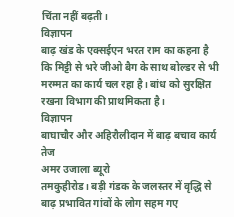चिंता नहीं बढ़ती।
विज्ञापन
बाढ़ खंड के एक्सईएन भरत राम का कहना है कि मिट्टी से भरे जीओ बैग के साथ बोल्डर से भी मरम्मत का कार्य चल रहा है। बांध को सुरक्षित रखना विभाग की प्राथमिकता है।
विज्ञापन
बाघाचौर और अहिरौलीदान में बाढ़ बचाव कार्य तेज
अमर उजाला ब्यूरो
तमकुहीरोड। बड़ी गंडक के जलस्तर में वृद्धि से बाढ़ प्रभावित गांवों के लोग सहम गए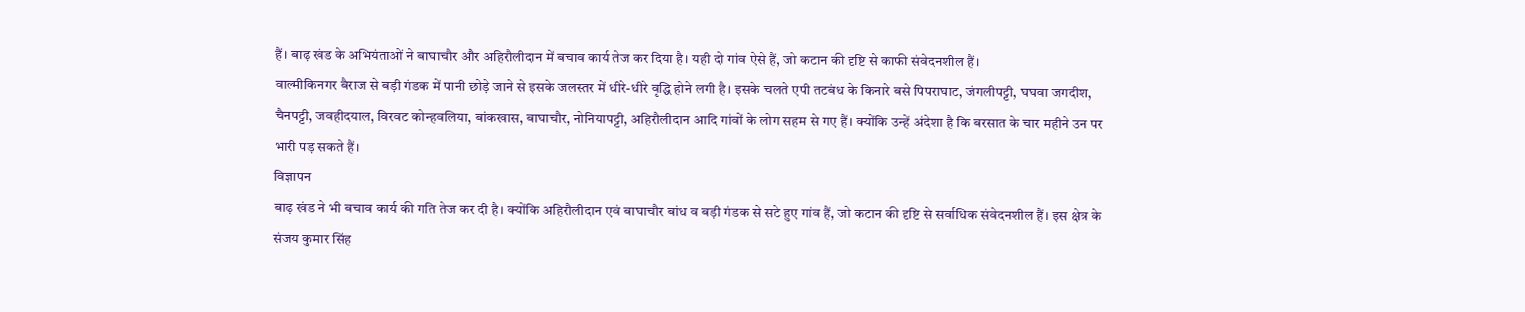हैं। बाढ़ खंड के अभियंताओं ने बाघाचौर और अहिरौलीदान में बचाव कार्य तेज कर दिया है। यही दो गांव ऐसे हैं, जो कटान की दृष्टि से काफी संवेदनशील हैं।
वाल्मीकिनगर बैराज से बड़ी गंडक में पानी छोड़े जाने से इसके जलस्तर में धीरे-धीरे वृद्धि होने लगी है। इसके चलते एपी तटबंध के किनारे बसे पिपराघाट, जंगलीपट्टी, घघवा जगदीश, चैनपट्टी, जवहीदयाल, विरवट कोन्हवलिया, बांकखास, बाघाचौर, नोनियापट्टी, अहिरौलीदान आदि गांवों के लोग सहम से गए हैं। क्योंकि उन्हें अंदेशा है कि बरसात के चार महीने उन पर भारी पड़ सकते हैं।
विज्ञापन
बाढ़ खंड ने भी बचाव कार्य की गति तेज कर दी है। क्योंकि अहिरौलीदान एवं बाघाचौर बांध व बड़ी गंडक से सटे हुए गांव हैं, जो कटान की दृष्टि से सर्वाधिक संवेदनशील हैं। इस क्षेत्र के संजय कुमार सिंह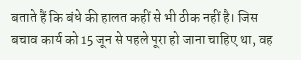बताते हैं कि बंधे की हालत कहीं से भी ठीक नहीं है। जिस बचाव कार्य को 15 जून से पहले पूरा हो जाना चाहिए था, वह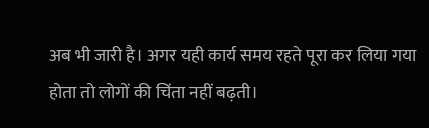अब भी जारी है। अगर यही कार्य समय रहते पूरा कर लिया गया होता तो लोगों की चिंता नहीं बढ़ती।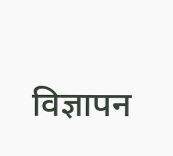विज्ञापन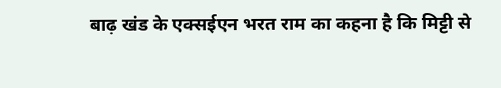बाढ़ खंड के एक्सईएन भरत राम का कहना है कि मिट्टी से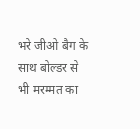भरे जीओ बैग के साथ बोल्डर से भी मरम्मत का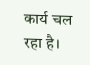कार्य चल रहा है।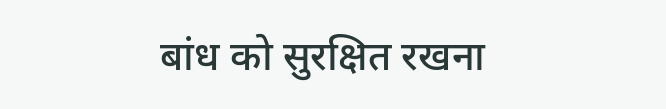बांध को सुरक्षित रखना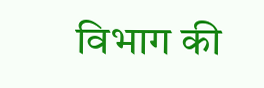विभाग की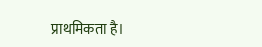प्राथमिकता है।